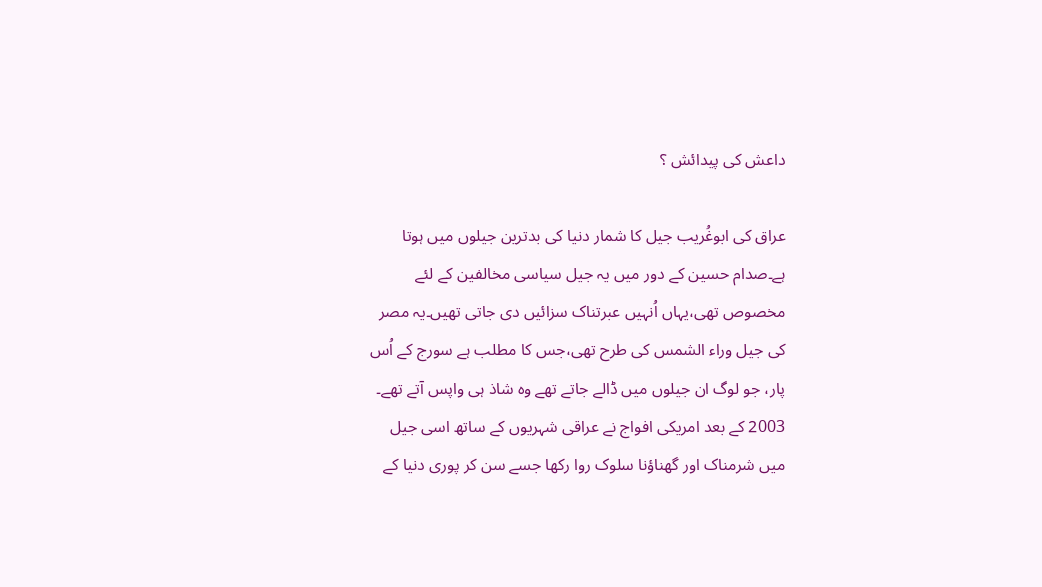داعش کی پیدائش ؟

عراق کی ابوغُریب جیل کا شمار دنیا کی بدترین جیلوں میں ہوتا ہے۔صدام حسین کے دور میں یہ جیل سیاسی مخالفین کے لئے مخصوص تھی،یہاں اُنہیں عبرتناک سزائیں دی جاتی تھیں۔یہ مصر کی جیل وراء الشمس کی طرح تھی،جس کا مطلب ہے سورج کے اُس پار، جو لوگ ان جیلوں میں ڈالے جاتے تھے وہ شاذ ہی واپس آتے تھے۔ 2003 کے بعد امریکی افواج نے عراقی شہریوں کے ساتھ اسی جیل میں شرمناک اور گھناؤنا سلوک روا رکھا جسے سن کر پوری دنیا کے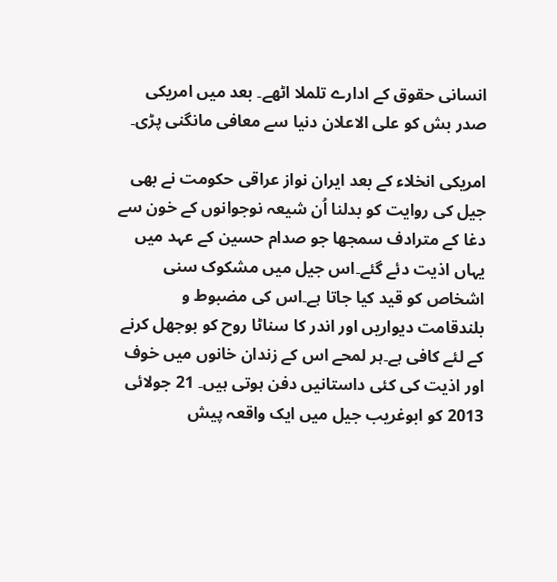انسانی حقوق کے ادارے تلملا اٹھے۔ بعد میں امریکی صدر بش کو علی الاعلان دنیا سے معافی مانگنی پڑی۔

امریکی انخلاء کے بعد ایران نواز عراقی حکومت نے بھی جیل کی روایت کو بدلنا اُن شیعہ نوجوانوں کے خون سے دغا کے مترادف سمجھا جو صدام حسین کے عہد میں یہاں اذیت دئے گئے۔اس جیل میں مشکوک سنی اشخاص کو قید کیا جاتا ہے۔اس کی مضبوط و بلندقامت دیواریں اور اندر کا سناٹا روح کو بوجھل کرنے کے لئے کافی ہے۔ہر لمحے اس کے زندان خانوں میں خوف اور اذیت کی کئی داستانیں دفن ہوتی ہیں۔ 21 جولائی 2013 کو ابوغریب جیل میں ایک واقعہ پیش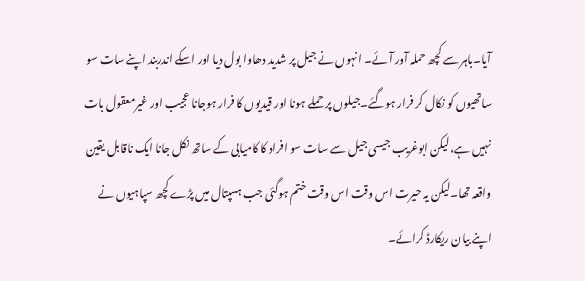آیا۔باہر سے کچھ حملہ آور آئے۔ انہوں نے جیل پر شدید دھاوا بول دیا اور اسکے اندربند اپنے سات سو ساتھیوں کو نکال کر فرار ہوگئے۔جیلوں پر حملے ہونا اور قیدیوں کا فرار ہوجانا عجیب اور غیرمعقول بات نہیں ہے،لیکن ابوغریب جیسی جیل سے سات سو افراد کا کامیابی کے ساتھ نکل جانا ایک ناقابل یقین واقعہ تھا۔لیکن یہ حیرت اس وقت اس وقت ختم ہوگئی جب ہسپتال میں پڑے کچھ سپاہیوں نے اپنے بیان ریکارڈ کرائے۔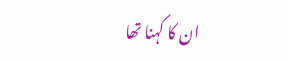ان کا کہنا تھا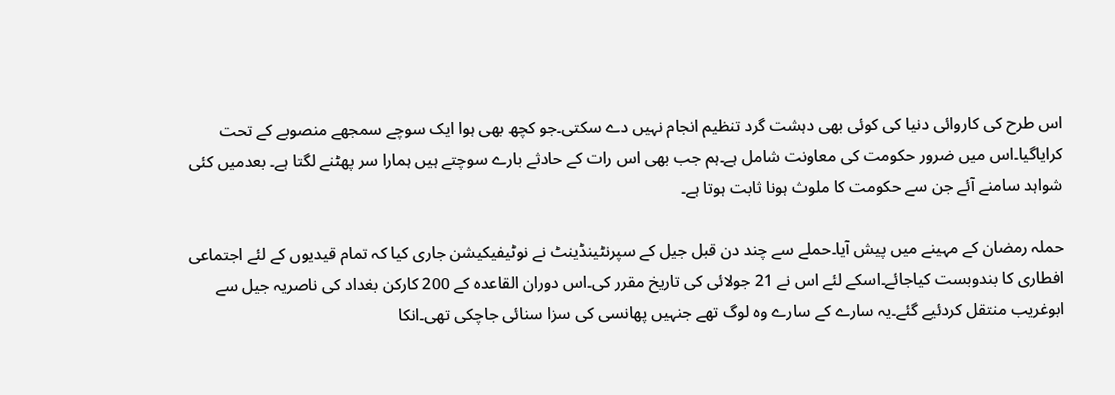اس طرح کی کاروائی دنیا کی کوئی بھی دہشت گرد تنظیم انجام نہیں دے سکتی۔جو کچھ بھی ہوا ایک سوچے سمجھے منصوبے کے تحت کرایاگیا۔اس میں ضرور حکومت کی معاونت شامل ہے۔ہم جب بھی اس رات کے حادثے بارے سوچتے ہیں ہمارا سر پھٹنے لگتا ہے۔ بعدمیں کئی شواہد سامنے آئے جن سے حکومت کا ملوث ہونا ثابت ہوتا ہے۔

حملہ رمضان کے مہینے میں پیش آیا۔حملے سے چند دن قبل جیل کے سپرنٹینڈینٹ نے نوٹیفیکیشن جاری کیا کہ تمام قیدیوں کے لئے اجتماعی افطاری کا بندوبست کیاجائے۔اسکے لئے اس نے 21 جولائی کی تاریخ مقرر کی۔اس دوران القاعدہ کے 200 کارکن بغداد کی ناصریہ جیل سے ابوغریب منتقل کردئیے گئے۔یہ سارے کے سارے وہ لوگ تھے جنہیں پھانسی کی سزا سنائی جاچکی تھی۔انکا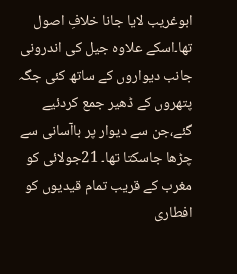ابوغریب لایا جانا خلافِ اصول تھا۔اسکے علاوہ جیل کی اندرونی جانب دیواروں کے ساتھ کئی جگہ پتھروں کے ڈھیر جمع کردئیے گئے،جن سے دیوار پر باآسانی سے چڑھا جاسکتا تھا۔ 21جولائی کو مغرب کے قریب تمام قیدیوں کو افطاری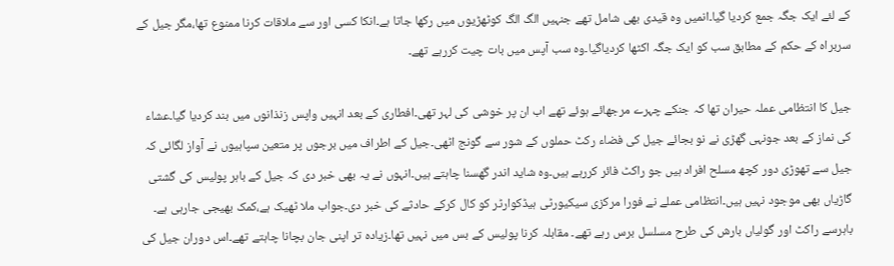کے لئے ایک جگہ جمع کردیا گیا۔انمیں وہ قیدی بھی شامل تھے جنہیں الگ الگ کوٹھڑیوں میں رکھا جاتا ہے۔انکا کسی اور سے ملاقات کرنا ممنوع تھا،مگر جیل کے سربراہ کے حکم کے مطابق سب کو ایک جگہ اکٹھا کردیاگیا۔وہ سب آپس میں بات چیت کررہے تھے۔

جیل کا انتظامی عملہ حیران تھا کہ جنکے چہرے مرجھائے ہوئے تھے اب ان پر خوشی کی لہر تھی۔افطاری کے بعد انہیں واپس زنذانوں میں بند کردیا گیا۔عشاء کی نماز کے بعد جونہی گھڑی نے نو بجائے جیل کی فضاء رکٹ حملوں کے شور سے گونج اٹھی۔جیل کے اطراف میں برجوں پر متعین سپاہیوں نے آواز لگائی کہ جیل سے تھوڑی دور کچھ مسلح افراد ہیں جو راکٹ فائر کررہے ہیں۔وہ شاید اندر گھسنا چاہتے ہیں۔انہوں نے یہ بھی خبر دی کہ جیل کے باہر پولیس کی گشتی گاڑیاں بھی موجود نہیں ہیں۔انتظامی عملے نے فورا مرکزی سیکیورٹی ہیڈکوارٹر کو کال کرکے حادثے کی خبر دی۔جواب ملا ٹھیک ہے،کمک بھیجی جارہی ہے۔ باہرسے راکٹ اور گولیاں بارش کی طرح مسلسل برس رہے تھے۔ مقابلہ کرنا پولیس کے بس میں نہیں تھا۔زیادہ تر اپنی جان بچانا چاہتے تھے۔اس دوران جیل کی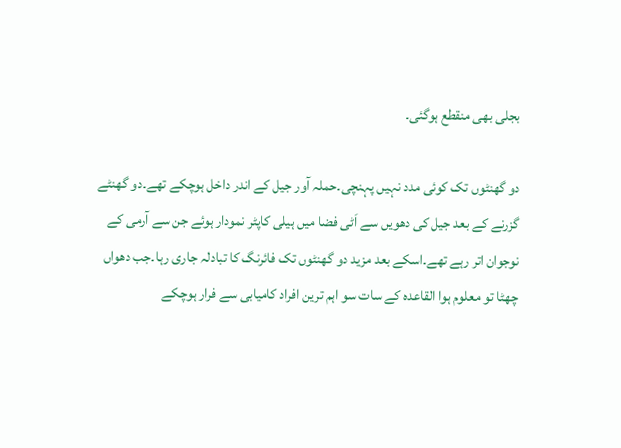بجلی بھی منقطع ہوگئی۔

دو گھنٹوں تک کوئی مدد نہیں پہنچی۔حملہ آور جیل کے اندر داخل ہوچکے تھے۔دو گھنٹے گزرنے کے بعد جیل کی دھویں سے اَٹی فضا میں ہیلی کاپٹر نمودار ہوئے جن سے آرمی کے نوجوان اتر رہے تھے۔اسکے بعد مزید دو گھنٹوں تک فائرنگ کا تبادلہ جاری رہا۔جب دھواں چھٹا تو معلوم ہوا القاعدہ کے سات سو اہم ترین افراد کامیابی سے فرار ہوچکے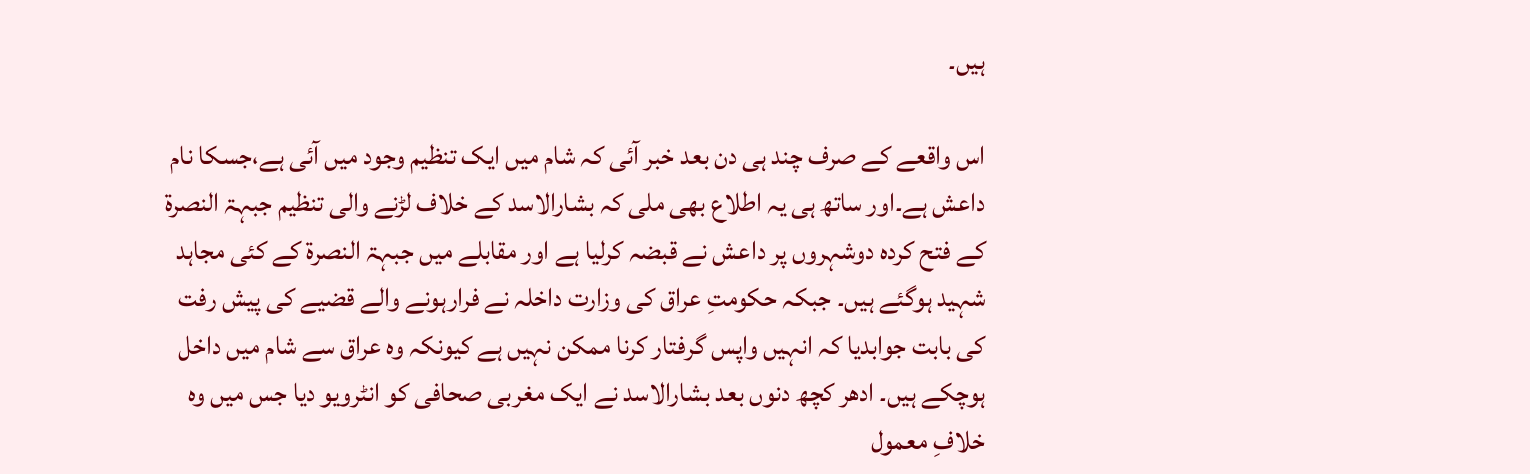ہیں۔

اس واقعے کے صرف چند ہی دن بعد خبر آئی کہ شام میں ایک تنظیم وجود میں آئی ہے،جسکا نام داعش ہے۔اور ساتھ ہی یہ اطلاع بھی ملی کہ بشارالاسد کے خلاف لڑنے والی تنظیم جبہۃ النصرۃ کے فتح کردہ دوشہروں پر داعش نے قبضہ کرلیا ہے اور مقابلے میں جبہۃ النصرۃ کے کئی مجاہد شہید ہوگئے ہیں۔ جبکہ حکومتِ عراق کی وزارت داخلہ نے فرارہونے والے قضیے کی پیش رفت کی بابت جوابدیا کہ انہیں واپس گرفتار کرنا ممکن نہیں ہے کیونکہ وہ عراق سے شام میں داخل ہوچکے ہیں۔ ادھر کچھ دنوں بعد بشارالاسد نے ایک مغربی صحافی کو انٹرویو دیا جس میں وہ خلافِ معمول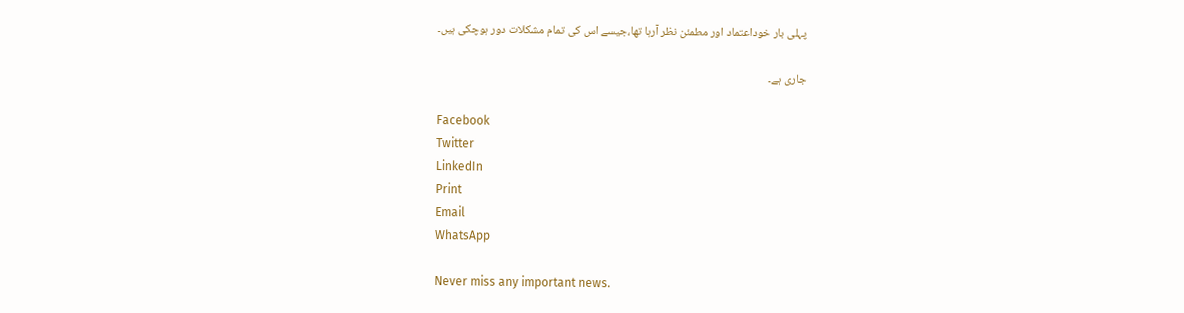پہلی بار خوداعتماد اور مطمئن نظر آرہا تھا،جیسے اس کی تمام مشکلات دور ہوچکی ہیں۔

جاری ہے۔

Facebook
Twitter
LinkedIn
Print
Email
WhatsApp

Never miss any important news.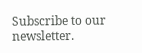Subscribe to our newsletter.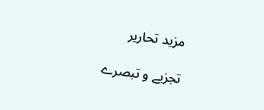مزید تحاریر

تجزیے و تبصرے